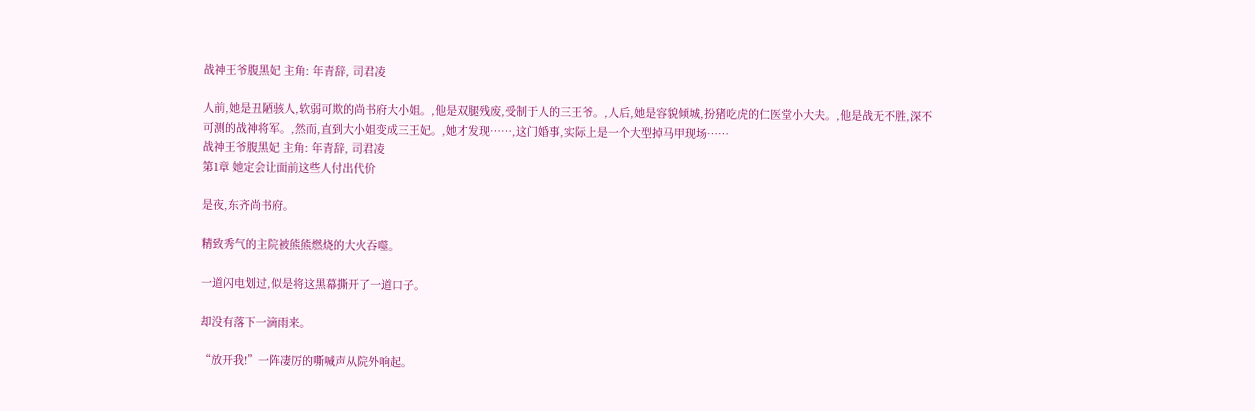战神王爷腹黑妃 主角: 年青辞, 司君凌

人前,她是丑陋骇人,软弱可欺的尚书府大小姐。,他是双腿残废,受制于人的三王爷。,人后,她是容貌倾城,扮猪吃虎的仁医堂小大夫。,他是战无不胜,深不可测的战神将军。,然而,直到大小姐变成三王妃。,她才发现……,这门婚事,实际上是一个大型掉马甲现场……
战神王爷腹黑妃 主角: 年青辞, 司君凌
第1章 她定会让面前这些人付出代价

是夜,东齐尚书府。

精致秀气的主院被熊熊燃烧的大火吞噬。

一道闪电划过,似是将这黑幕撕开了一道口子。

却没有落下一滴雨来。

“放开我!”一阵凄厉的嘶喊声从院外响起。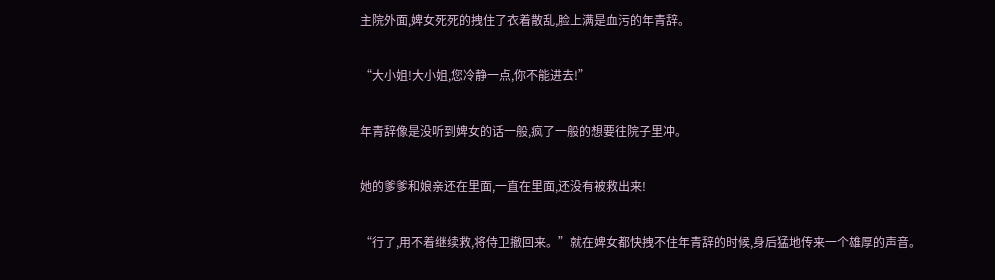主院外面,婢女死死的拽住了衣着散乱,脸上满是血污的年青辞。

“大小姐!大小姐,您冷静一点,你不能进去!”

年青辞像是没听到婢女的话一般,疯了一般的想要往院子里冲。

她的爹爹和娘亲还在里面,一直在里面,还没有被救出来!

“行了,用不着继续救,将侍卫撤回来。”就在婢女都快拽不住年青辞的时候,身后猛地传来一个雄厚的声音。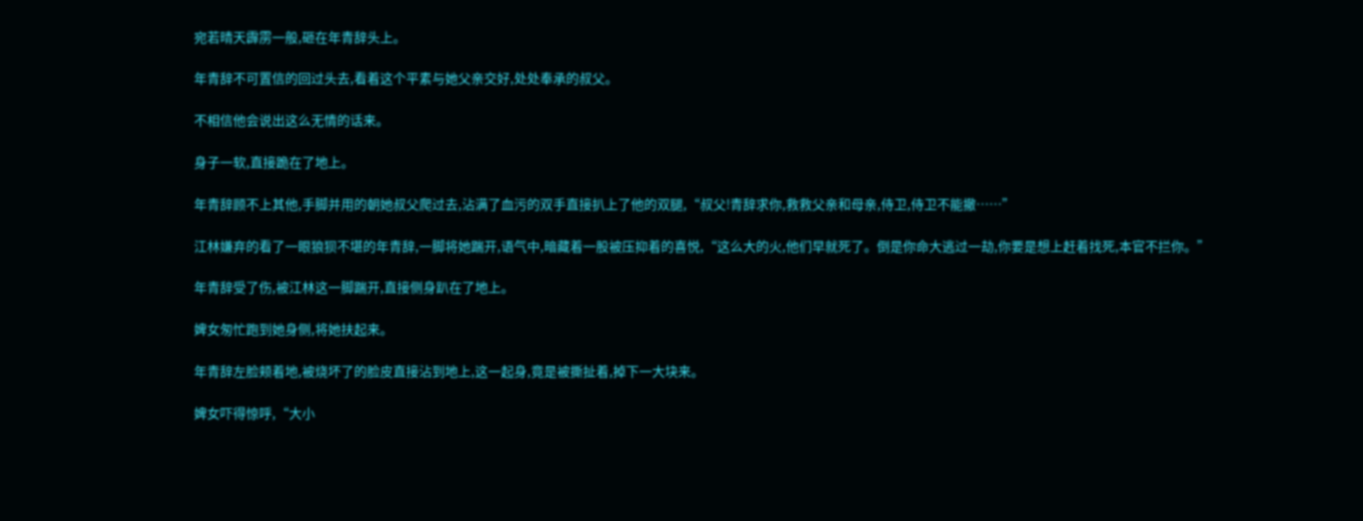宛若晴天霹雳一般,砸在年青辞头上。

年青辞不可置信的回过头去,看着这个平素与她父亲交好,处处奉承的叔父。

不相信他会说出这么无情的话来。

身子一软,直接跪在了地上。

年青辞顾不上其他,手脚并用的朝她叔父爬过去,沾满了血污的双手直接扒上了他的双腿,“叔父!青辞求你,救救父亲和母亲,侍卫,侍卫不能撤……”

江林嫌弃的看了一眼狼狈不堪的年青辞,一脚将她踹开,语气中,暗藏着一股被压抑着的喜悦,“这么大的火,他们早就死了。倒是你命大逃过一劫,你要是想上赶着找死,本官不拦你。”

年青辞受了伤,被江林这一脚踹开,直接侧身趴在了地上。

婢女匆忙跑到她身侧,将她扶起来。

年青辞左脸颊着地,被烧坏了的脸皮直接沾到地上,这一起身,竟是被撕扯着,掉下一大块来。

婢女吓得惊呼,“大小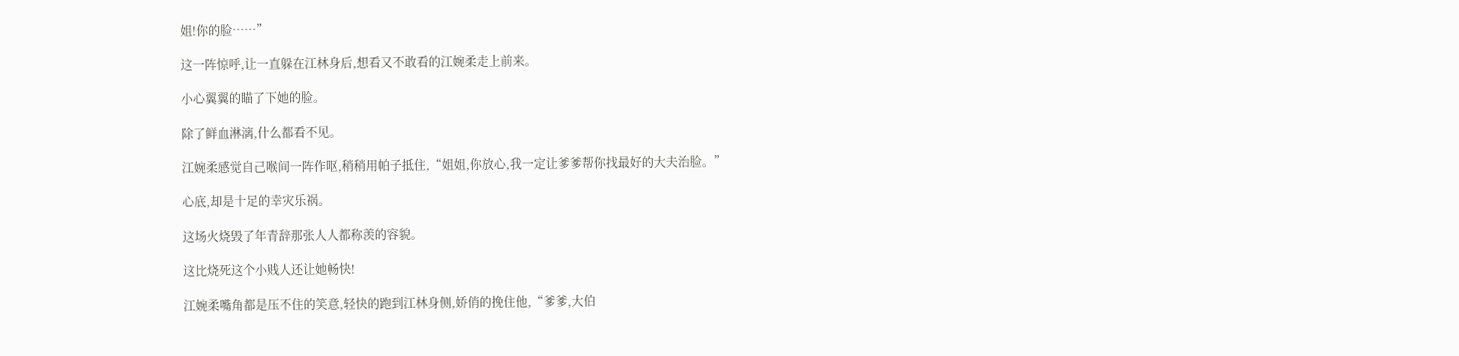姐!你的脸……”

这一阵惊呼,让一直躲在江林身后,想看又不敢看的江婉柔走上前来。

小心翼翼的瞄了下她的脸。

除了鲜血淋漓,什么都看不见。

江婉柔感觉自己喉间一阵作呕,稍稍用帕子抵住,“姐姐,你放心,我一定让爹爹帮你找最好的大夫治脸。”

心底,却是十足的幸灾乐祸。

这场火烧毁了年青辞那张人人都称羡的容貌。

这比烧死这个小贱人还让她畅快!

江婉柔嘴角都是压不住的笑意,轻快的跑到江林身侧,娇俏的挽住他,“爹爹,大伯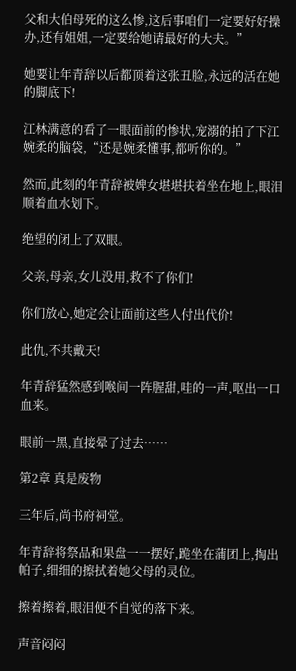父和大伯母死的这么惨,这后事咱们一定要好好操办,还有姐姐,一定要给她请最好的大夫。”

她要让年青辞以后都顶着这张丑脸,永远的活在她的脚底下!

江林满意的看了一眼面前的惨状,宠溺的拍了下江婉柔的脑袋,“还是婉柔懂事,都听你的。”

然而,此刻的年青辞被婢女堪堪扶着坐在地上,眼泪顺着血水划下。

绝望的闭上了双眼。

父亲,母亲,女儿没用,救不了你们!

你们放心,她定会让面前这些人付出代价!

此仇,不共戴天!

年青辞猛然感到喉间一阵腥甜,哇的一声,呕出一口血来。

眼前一黑,直接晕了过去……

第2章 真是废物

三年后,尚书府祠堂。

年青辞将祭品和果盘一一摆好,跪坐在蒲团上,掏出帕子,细细的擦拭着她父母的灵位。

擦着擦着,眼泪便不自觉的落下来。

声音闷闷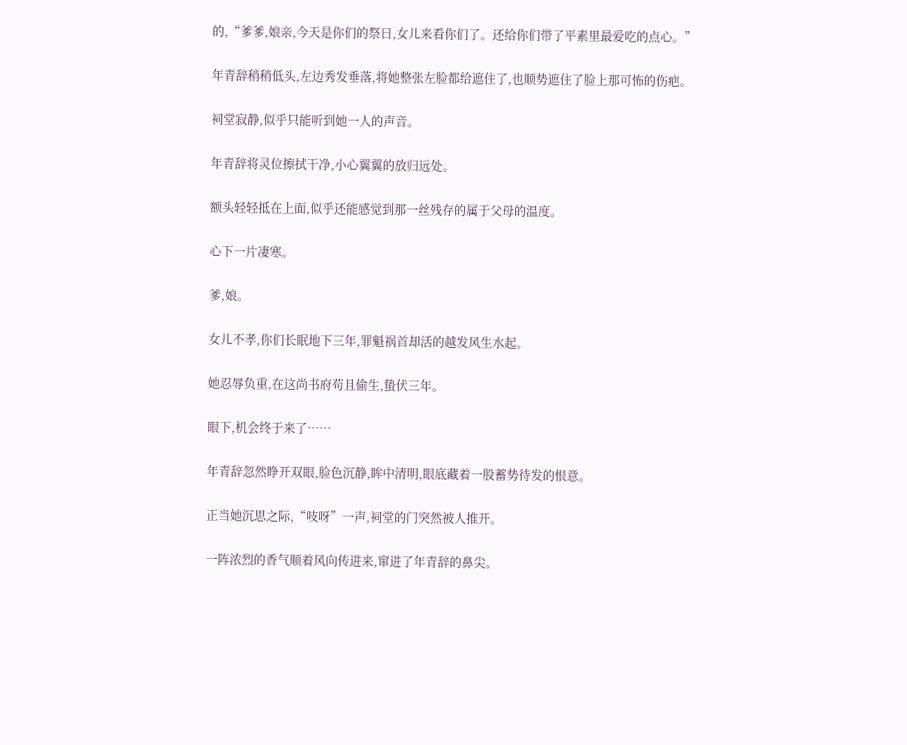的,“爹爹,娘亲,今天是你们的祭日,女儿来看你们了。还给你们带了平素里最爱吃的点心。”

年青辞稍稍低头,左边秀发垂落,将她整张左脸都给遮住了,也顺势遮住了脸上那可怖的伤疤。

祠堂寂静,似乎只能听到她一人的声音。

年青辞将灵位擦拭干净,小心翼翼的放归远处。

额头轻轻抵在上面,似乎还能感觉到那一丝残存的属于父母的温度。

心下一片凄寒。

爹,娘。

女儿不孝,你们长眠地下三年,罪魁祸首却活的越发风生水起。

她忍辱负重,在这尚书府苟且偷生,蛰伏三年。

眼下,机会终于来了……

年青辞忽然睁开双眼,脸色沉静,眸中清明,眼底藏着一股蓄势待发的恨意。

正当她沉思之际,“吱呀”一声,祠堂的门突然被人推开。

一阵浓烈的香气顺着风向传进来,窜进了年青辞的鼻尖。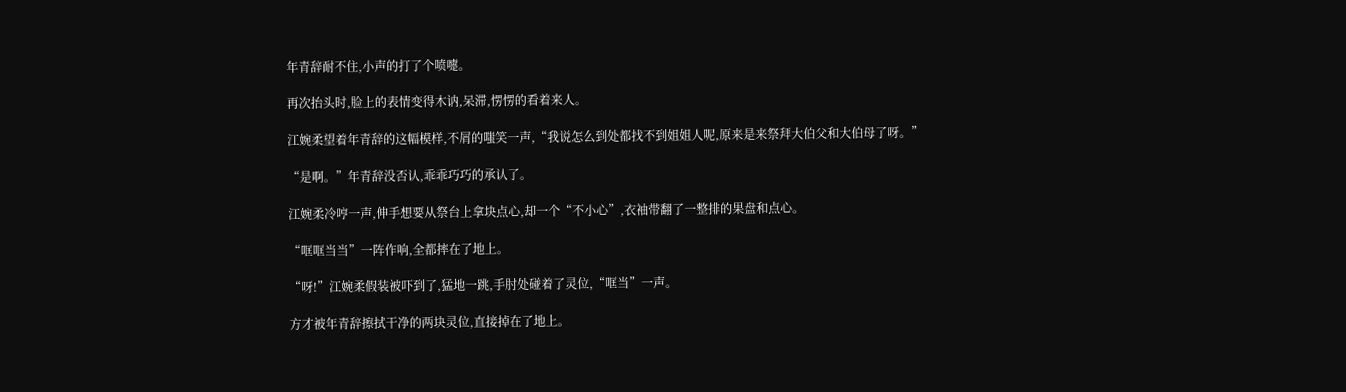年青辞耐不住,小声的打了个喷嚏。

再次抬头时,脸上的表情变得木讷,呆滞,愣愣的看着来人。

江婉柔望着年青辞的这幅模样,不屑的嗤笑一声,“我说怎么到处都找不到姐姐人呢,原来是来祭拜大伯父和大伯母了呀。”

“是啊。”年青辞没否认,乖乖巧巧的承认了。

江婉柔冷哼一声,伸手想要从祭台上拿块点心,却一个“不小心”,衣袖带翻了一整排的果盘和点心。

“哐哐当当”一阵作响,全都摔在了地上。

“呀!”江婉柔假装被吓到了,猛地一跳,手肘处碰着了灵位,“哐当”一声。

方才被年青辞擦拭干净的两块灵位,直接掉在了地上。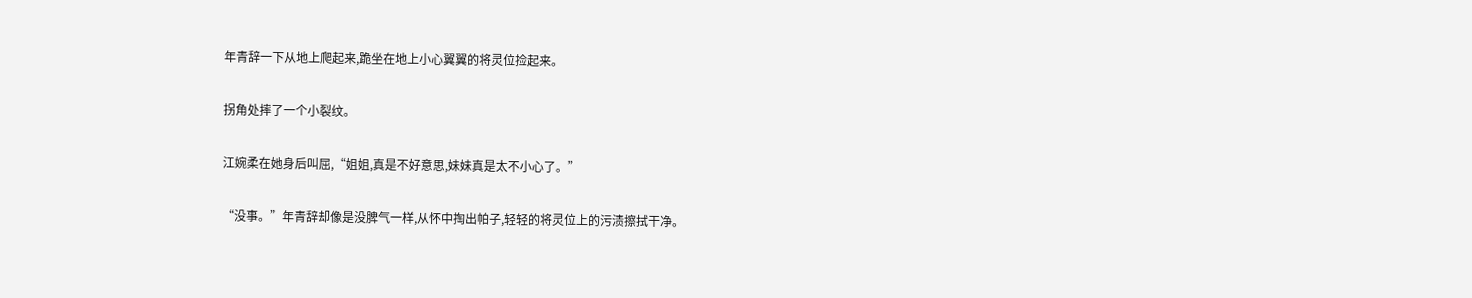年青辞一下从地上爬起来,跪坐在地上小心翼翼的将灵位捡起来。

拐角处摔了一个小裂纹。

江婉柔在她身后叫屈,“姐姐,真是不好意思,妹妹真是太不小心了。”

“没事。”年青辞却像是没脾气一样,从怀中掏出帕子,轻轻的将灵位上的污渍擦拭干净。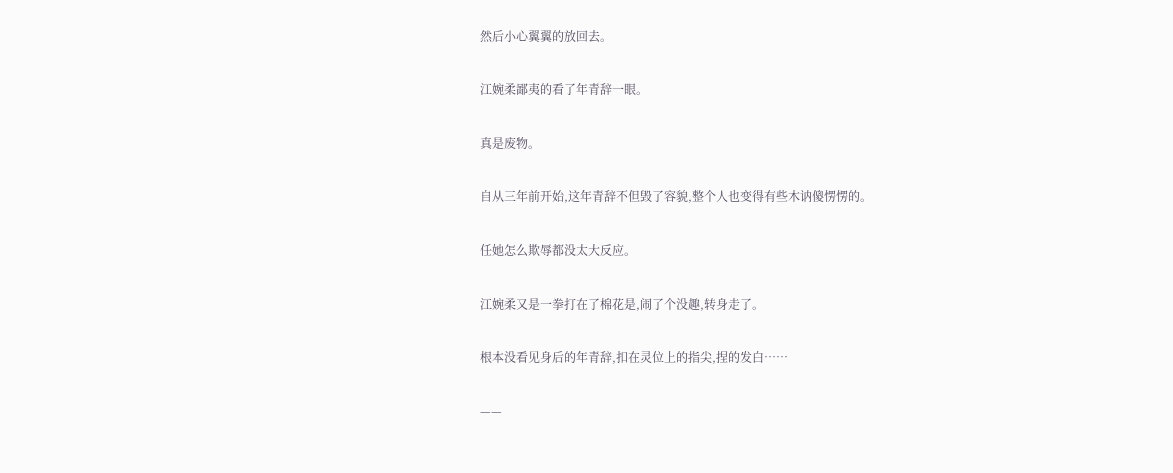然后小心翼翼的放回去。

江婉柔鄙夷的看了年青辞一眼。

真是废物。

自从三年前开始,这年青辞不但毁了容貌,整个人也变得有些木讷傻愣愣的。

任她怎么欺辱都没太大反应。

江婉柔又是一拳打在了棉花是,闹了个没趣,转身走了。

根本没看见身后的年青辞,扣在灵位上的指尖,捏的发白……

——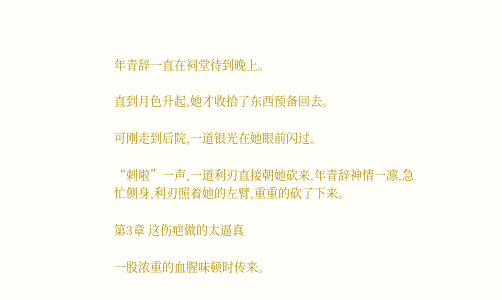年青辞一直在祠堂待到晚上。

直到月色升起,她才收拾了东西预备回去。

可刚走到后院,一道银光在她眼前闪过。

“刺啦”一声,一道利刃直接朝她砍来,年青辞神情一凛,急忙侧身,利刃照着她的左臂,重重的砍了下来。

第3章 这伤疤做的太逼真

一股浓重的血腥味顿时传来。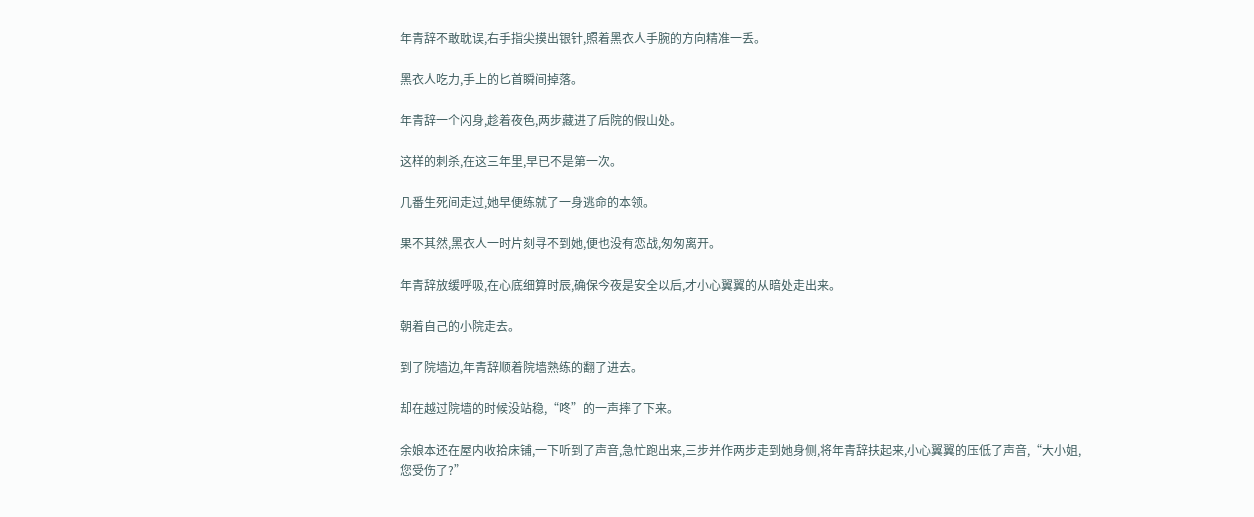年青辞不敢耽误,右手指尖摸出银针,照着黑衣人手腕的方向精准一丢。

黑衣人吃力,手上的匕首瞬间掉落。

年青辞一个闪身,趁着夜色,两步藏进了后院的假山处。

这样的刺杀,在这三年里,早已不是第一次。

几番生死间走过,她早便练就了一身逃命的本领。

果不其然,黑衣人一时片刻寻不到她,便也没有恋战,匆匆离开。

年青辞放缓呼吸,在心底细算时辰,确保今夜是安全以后,才小心翼翼的从暗处走出来。

朝着自己的小院走去。

到了院墙边,年青辞顺着院墙熟练的翻了进去。

却在越过院墙的时候没站稳,“咚”的一声摔了下来。

余娘本还在屋内收拾床铺,一下听到了声音,急忙跑出来,三步并作两步走到她身侧,将年青辞扶起来,小心翼翼的压低了声音,“大小姐,您受伤了?”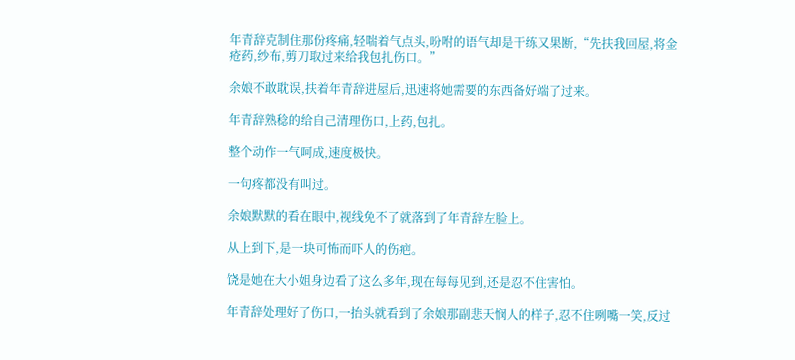年青辞克制住那份疼痛,轻喘着气点头,吩咐的语气却是干练又果断,“先扶我回屋,将金疮药,纱布,剪刀取过来给我包扎伤口。”

余娘不敢耽误,扶着年青辞进屋后,迅速将她需要的东西备好端了过来。

年青辞熟稔的给自己清理伤口,上药,包扎。

整个动作一气呵成,速度极快。

一句疼都没有叫过。

余娘默默的看在眼中,视线免不了就落到了年青辞左脸上。

从上到下,是一块可怖而吓人的伤疤。

饶是她在大小姐身边看了这么多年,现在每每见到,还是忍不住害怕。

年青辞处理好了伤口,一抬头就看到了余娘那副悲天悯人的样子,忍不住咧嘴一笑,反过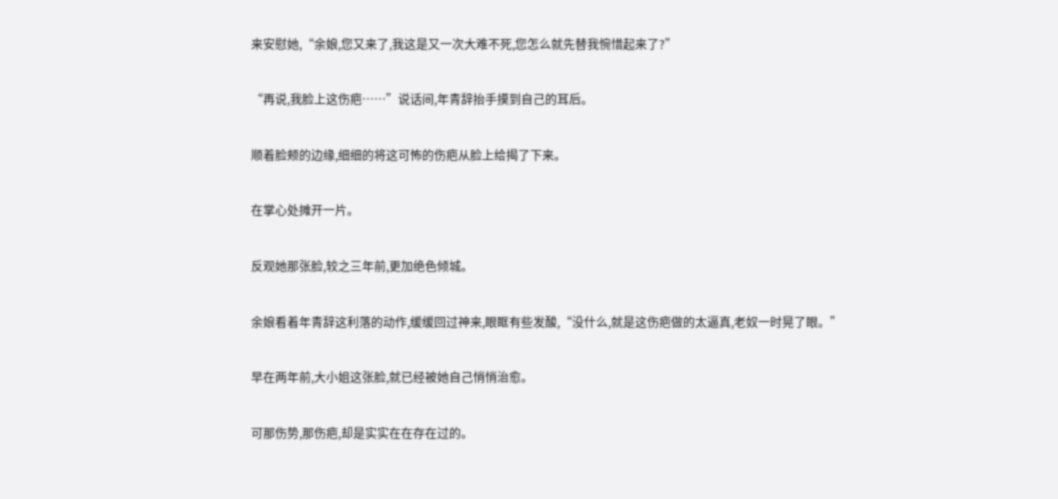来安慰她,“余娘,您又来了,我这是又一次大难不死,您怎么就先替我惋惜起来了?”

“再说,我脸上这伤疤……”说话间,年青辞抬手摸到自己的耳后。

顺着脸颊的边缘,细细的将这可怖的伤疤从脸上给揭了下来。

在掌心处摊开一片。

反观她那张脸,较之三年前,更加绝色倾城。

余娘看着年青辞这利落的动作,缓缓回过神来,眼眶有些发酸,“没什么,就是这伤疤做的太逼真,老奴一时晃了眼。”

早在两年前,大小姐这张脸,就已经被她自己悄悄治愈。

可那伤势,那伤疤,却是实实在在存在过的。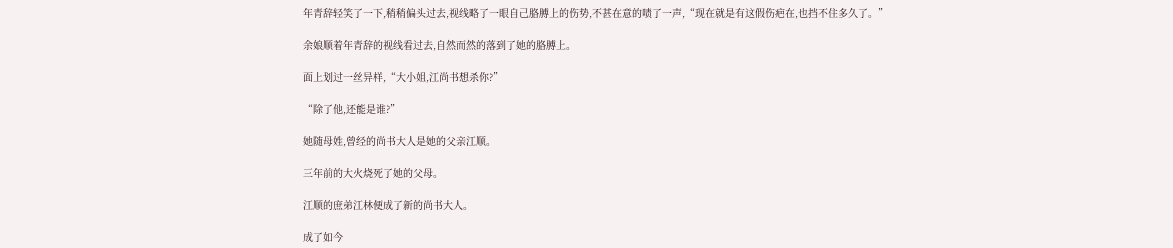年青辞轻笑了一下,稍稍偏头过去,视线略了一眼自己胳膊上的伤势,不甚在意的啧了一声,“现在就是有这假伤疤在,也挡不住多久了。”

余娘顺着年青辞的视线看过去,自然而然的落到了她的胳膊上。

面上划过一丝异样,“大小姐,江尚书想杀你?”

“除了他,还能是谁?”

她随母姓,曾经的尚书大人是她的父亲江顺。

三年前的大火烧死了她的父母。

江顺的庶弟江林便成了新的尚书大人。

成了如今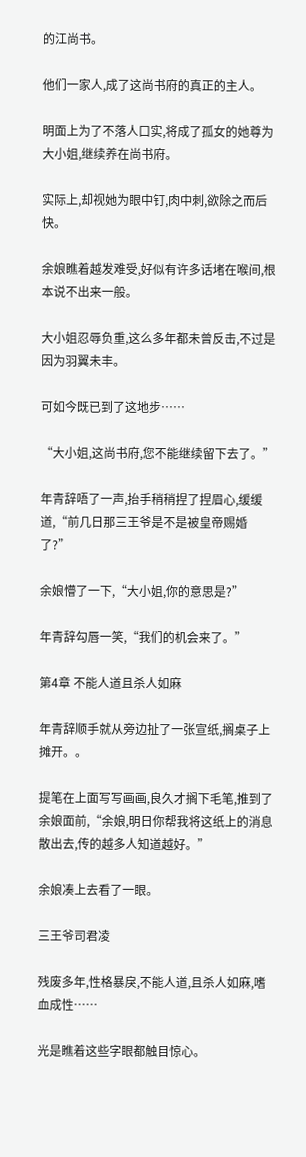的江尚书。

他们一家人,成了这尚书府的真正的主人。

明面上为了不落人口实,将成了孤女的她尊为大小姐,继续养在尚书府。

实际上,却视她为眼中钉,肉中刺,欲除之而后快。

余娘瞧着越发难受,好似有许多话堵在喉间,根本说不出来一般。

大小姐忍辱负重,这么多年都未曾反击,不过是因为羽翼未丰。

可如今既已到了这地步……

“大小姐,这尚书府,您不能继续留下去了。”

年青辞唔了一声,抬手稍稍捏了捏眉心,缓缓道,“前几日那三王爷是不是被皇帝赐婚了?”

余娘懵了一下,“大小姐,你的意思是?”

年青辞勾唇一笑,“我们的机会来了。”

第4章 不能人道且杀人如麻

年青辞顺手就从旁边扯了一张宣纸,搁桌子上摊开。。

提笔在上面写写画画,良久才搁下毛笔,推到了余娘面前,“余娘,明日你帮我将这纸上的消息散出去,传的越多人知道越好。”

余娘凑上去看了一眼。

三王爷司君凌

残废多年,性格暴戾,不能人道,且杀人如麻,嗜血成性……

光是瞧着这些字眼都触目惊心。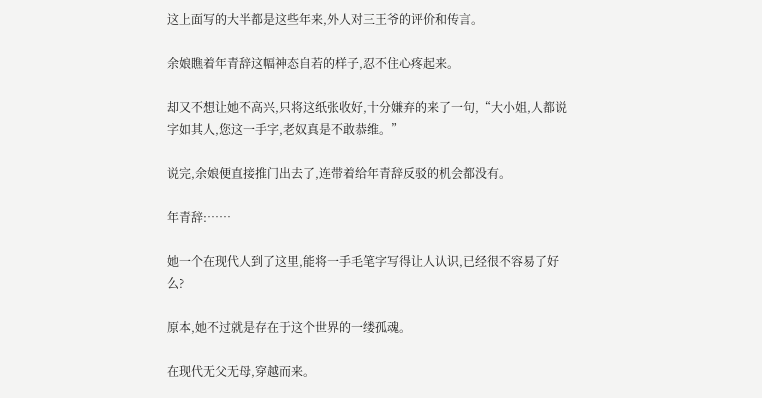这上面写的大半都是这些年来,外人对三王爷的评价和传言。

余娘瞧着年青辞这幅神态自若的样子,忍不住心疼起来。

却又不想让她不高兴,只将这纸张收好,十分嫌弃的来了一句,“大小姐,人都说字如其人,您这一手字,老奴真是不敢恭维。”

说完,余娘便直接推门出去了,连带着给年青辞反驳的机会都没有。

年青辞:……

她一个在现代人到了这里,能将一手毛笔字写得让人认识,已经很不容易了好么?

原本,她不过就是存在于这个世界的一缕孤魂。

在现代无父无母,穿越而来。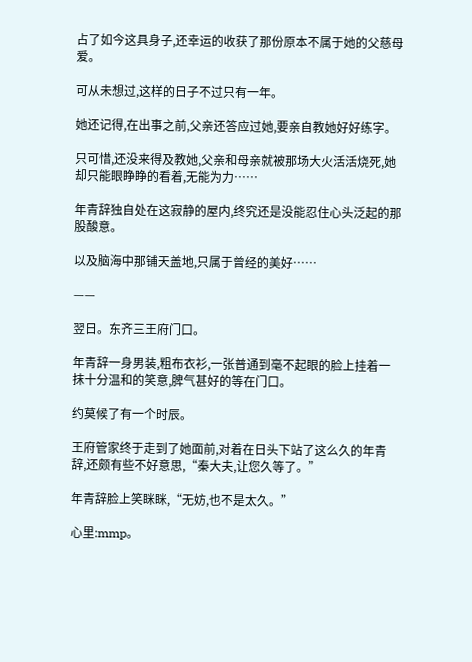占了如今这具身子,还幸运的收获了那份原本不属于她的父慈母爱。

可从未想过,这样的日子不过只有一年。

她还记得,在出事之前,父亲还答应过她,要亲自教她好好练字。

只可惜,还没来得及教她,父亲和母亲就被那场大火活活烧死,她却只能眼睁睁的看着,无能为力……

年青辞独自处在这寂静的屋内,终究还是没能忍住心头泛起的那股酸意。

以及脑海中那铺天盖地,只属于曾经的美好……

——

翌日。东齐三王府门口。

年青辞一身男装,粗布衣衫,一张普通到毫不起眼的脸上挂着一抹十分温和的笑意,脾气甚好的等在门口。

约莫候了有一个时辰。

王府管家终于走到了她面前,对着在日头下站了这么久的年青辞,还颇有些不好意思,“秦大夫,让您久等了。”

年青辞脸上笑眯眯,“无妨,也不是太久。”

心里:mmp。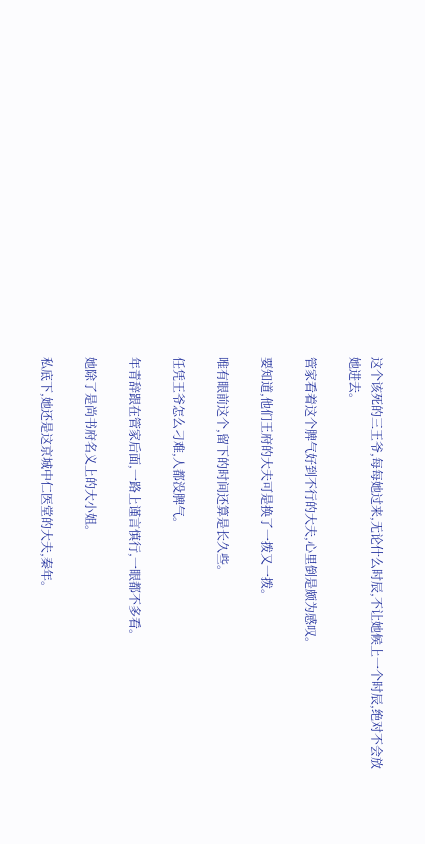这个该死的三王爷,每每她过来,无论什么时辰,不让她候上一个时辰,绝对不会放她进去。

管家看着这个脾气好到不行的大夫,心里倒是颇为感叹。

要知道,他们王府的大夫可是换了一拨又一拨。

唯有眼前这个,留下的时间还算是长久些。

任凭王爷怎么刁难,人都没脾气。

年青辞跟在管家后面,一路上谨言慎行,一眼都不多看。

她除了是尚书府名义上的大小姐。

私底下,她还是这京城中仁医堂的大夫,秦年。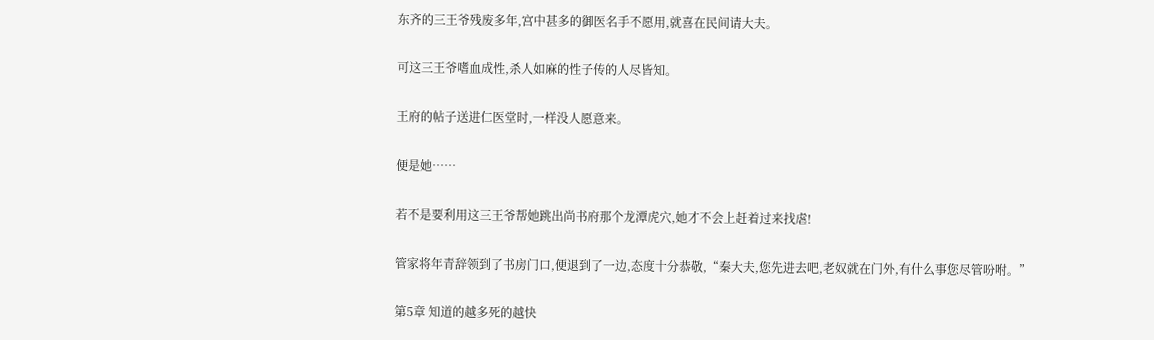东齐的三王爷残废多年,宫中甚多的御医名手不愿用,就喜在民间请大夫。

可这三王爷嗜血成性,杀人如麻的性子传的人尽皆知。

王府的帖子送进仁医堂时,一样没人愿意来。

便是她……

若不是要利用这三王爷帮她跳出尚书府那个龙潭虎穴,她才不会上赶着过来找虐!

管家将年青辞领到了书房门口,便退到了一边,态度十分恭敬,“秦大夫,您先进去吧,老奴就在门外,有什么事您尽管吩咐。”

第5章 知道的越多死的越快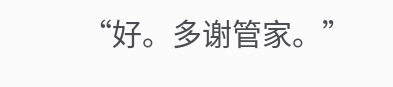“好。多谢管家。”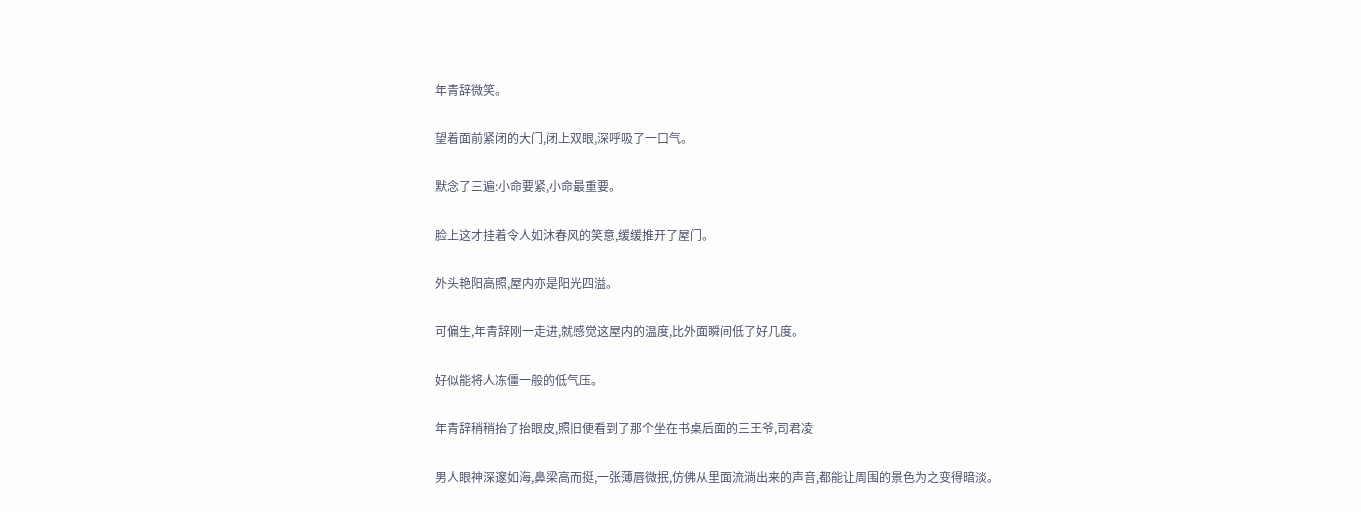年青辞微笑。

望着面前紧闭的大门,闭上双眼,深呼吸了一口气。

默念了三遍:小命要紧,小命最重要。

脸上这才挂着令人如沐春风的笑意,缓缓推开了屋门。

外头艳阳高照,屋内亦是阳光四溢。

可偏生,年青辞刚一走进,就感觉这屋内的温度,比外面瞬间低了好几度。

好似能将人冻僵一般的低气压。

年青辞稍稍抬了抬眼皮,照旧便看到了那个坐在书桌后面的三王爷,司君凌

男人眼神深邃如海,鼻梁高而挺,一张薄唇微抿,仿佛从里面流淌出来的声音,都能让周围的景色为之变得暗淡。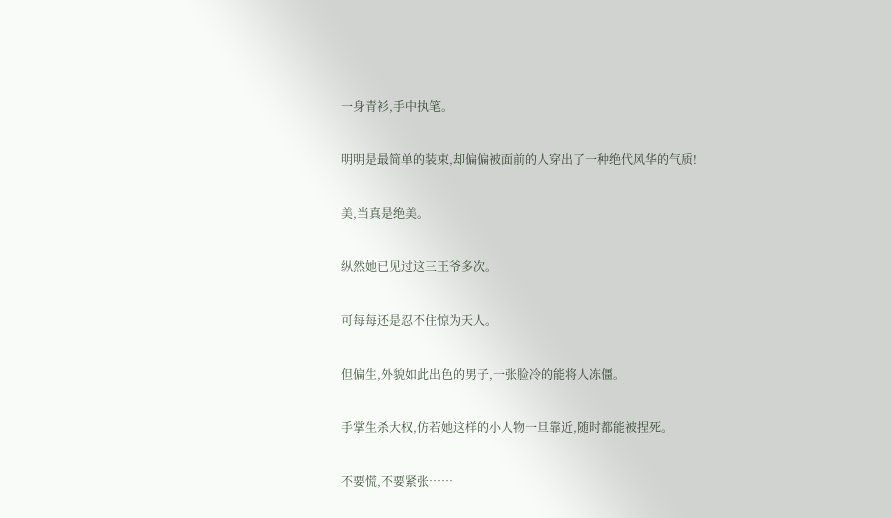一身青衫,手中执笔。

明明是最简单的装束,却偏偏被面前的人穿出了一种绝代风华的气质!

美,当真是绝美。

纵然她已见过这三王爷多次。

可每每还是忍不住惊为天人。

但偏生,外貌如此出色的男子,一张脸冷的能将人冻僵。

手掌生杀大权,仿若她这样的小人物一旦靠近,随时都能被捏死。

不要慌,不要紧张……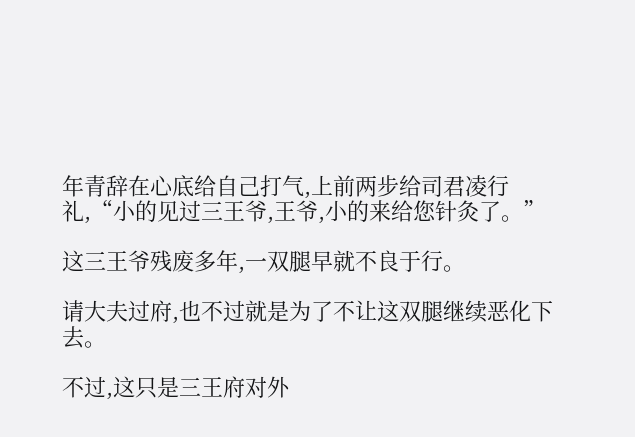年青辞在心底给自己打气,上前两步给司君凌行礼,“小的见过三王爷,王爷,小的来给您针灸了。”

这三王爷残废多年,一双腿早就不良于行。

请大夫过府,也不过就是为了不让这双腿继续恶化下去。

不过,这只是三王府对外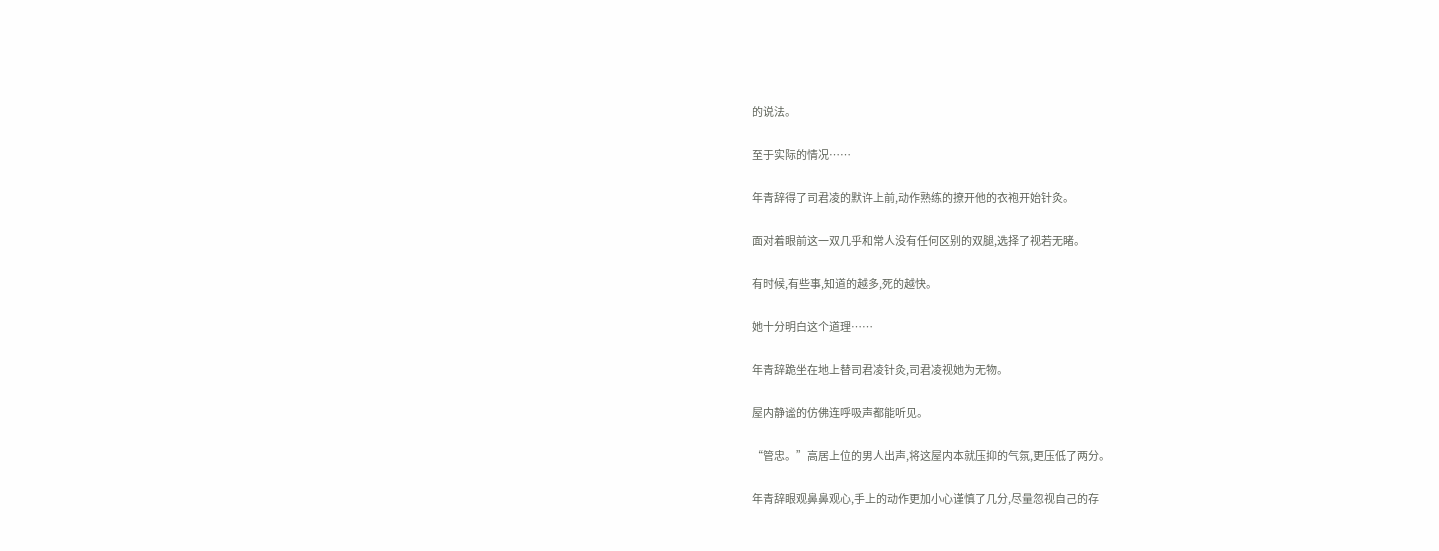的说法。

至于实际的情况……

年青辞得了司君凌的默许上前,动作熟练的撩开他的衣袍开始针灸。

面对着眼前这一双几乎和常人没有任何区别的双腿,选择了视若无睹。

有时候,有些事,知道的越多,死的越快。

她十分明白这个道理……

年青辞跪坐在地上替司君凌针灸,司君凌视她为无物。

屋内静谧的仿佛连呼吸声都能听见。

“管忠。”高居上位的男人出声,将这屋内本就压抑的气氛,更压低了两分。

年青辞眼观鼻鼻观心,手上的动作更加小心谨慎了几分,尽量忽视自己的存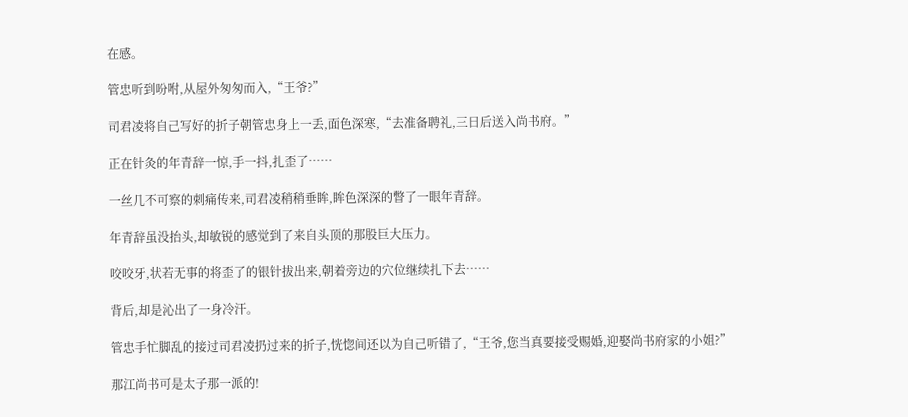在感。

管忠听到吩咐,从屋外匆匆而入,“王爷?”

司君凌将自己写好的折子朝管忠身上一丢,面色深寒,“去准备聘礼,三日后送入尚书府。”

正在针灸的年青辞一惊,手一抖,扎歪了……

一丝几不可察的刺痛传来,司君凌稍稍垂眸,眸色深深的瞥了一眼年青辞。

年青辞虽没抬头,却敏锐的感觉到了来自头顶的那股巨大压力。

咬咬牙,状若无事的将歪了的银针拔出来,朝着旁边的穴位继续扎下去……

背后,却是沁出了一身冷汗。

管忠手忙脚乱的接过司君凌扔过来的折子,恍惚间还以为自己听错了,“王爷,您当真要接受赐婚,迎娶尚书府家的小姐?”

那江尚书可是太子那一派的!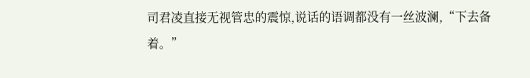司君凌直接无视管忠的震惊,说话的语调都没有一丝波澜,“下去备着。”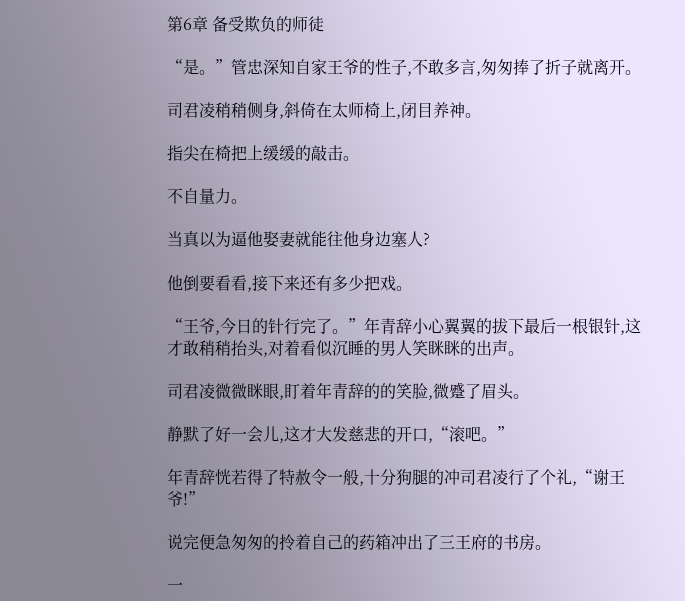第6章 备受欺负的师徒

“是。”管忠深知自家王爷的性子,不敢多言,匆匆捧了折子就离开。

司君凌稍稍侧身,斜倚在太师椅上,闭目养神。

指尖在椅把上缓缓的敲击。

不自量力。

当真以为逼他娶妻就能往他身边塞人?

他倒要看看,接下来还有多少把戏。

“王爷,今日的针行完了。”年青辞小心翼翼的拔下最后一根银针,这才敢稍稍抬头,对着看似沉睡的男人笑眯眯的出声。

司君凌微微眯眼,盯着年青辞的的笑脸,微蹙了眉头。

静默了好一会儿,这才大发慈悲的开口,“滚吧。”

年青辞恍若得了特赦令一般,十分狗腿的冲司君凌行了个礼,“谢王爷!”

说完便急匆匆的拎着自己的药箱冲出了三王府的书房。

一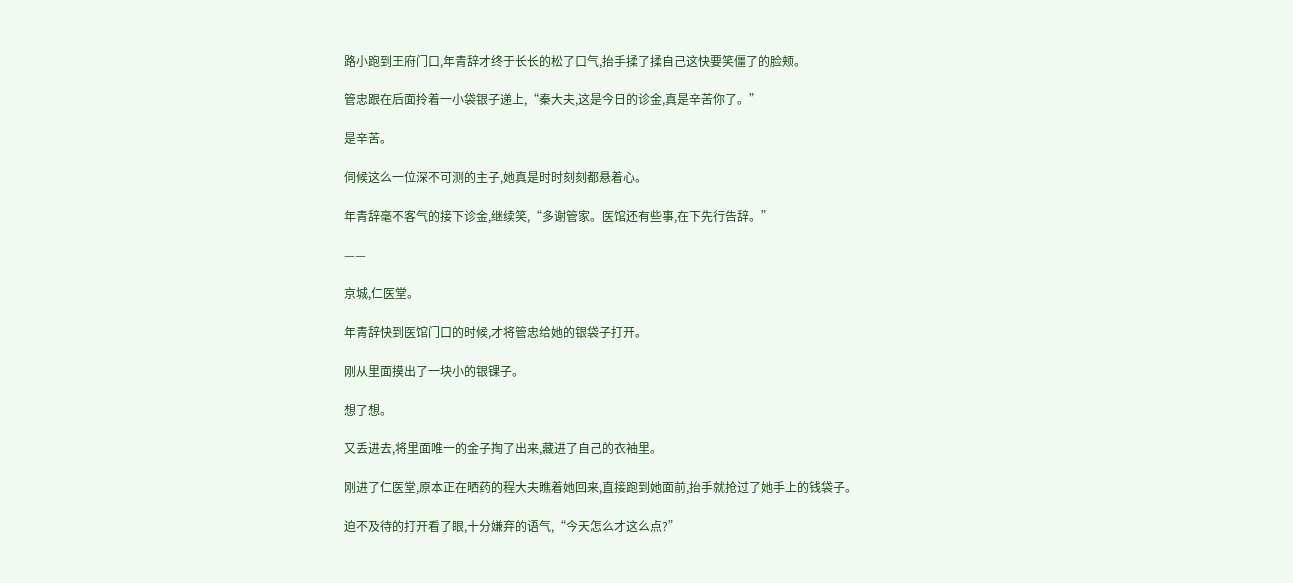路小跑到王府门口,年青辞才终于长长的松了口气,抬手揉了揉自己这快要笑僵了的脸颊。

管忠跟在后面拎着一小袋银子递上,“秦大夫,这是今日的诊金,真是辛苦你了。”

是辛苦。

伺候这么一位深不可测的主子,她真是时时刻刻都悬着心。

年青辞毫不客气的接下诊金,继续笑,“多谢管家。医馆还有些事,在下先行告辞。”

——

京城,仁医堂。

年青辞快到医馆门口的时候,才将管忠给她的银袋子打开。

刚从里面摸出了一块小的银锞子。

想了想。

又丢进去,将里面唯一的金子掏了出来,藏进了自己的衣袖里。

刚进了仁医堂,原本正在晒药的程大夫瞧着她回来,直接跑到她面前,抬手就抢过了她手上的钱袋子。

迫不及待的打开看了眼,十分嫌弃的语气,“今天怎么才这么点?”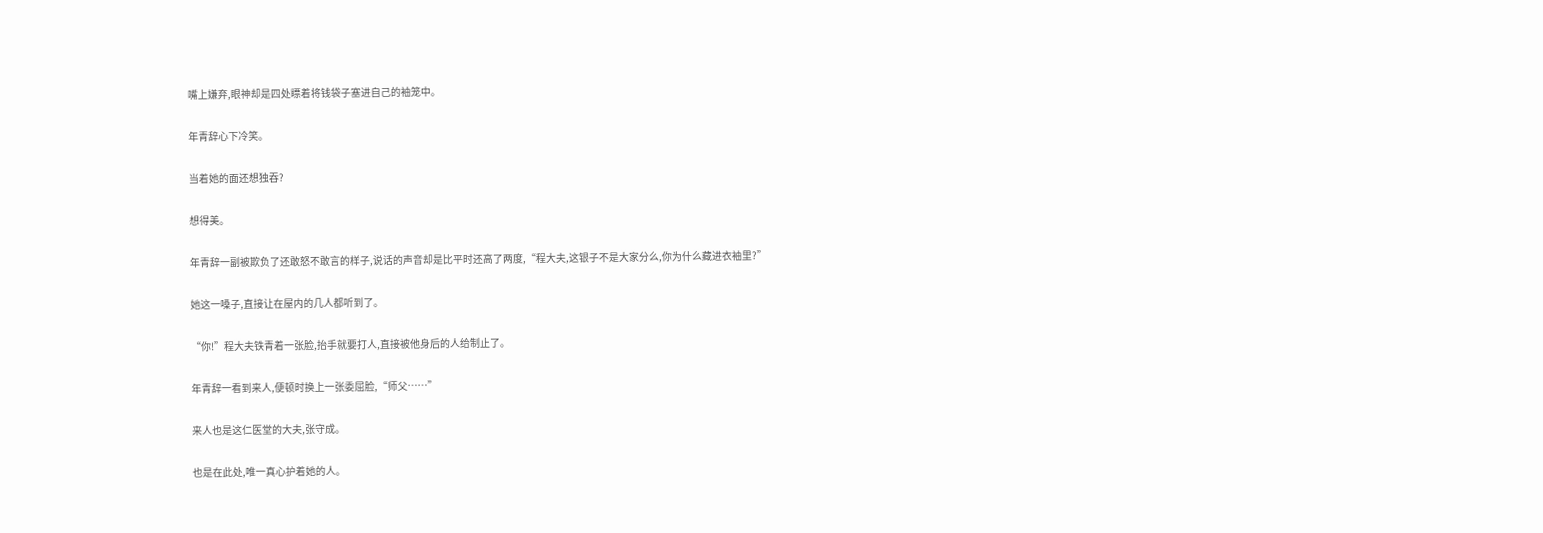嘴上嫌弃,眼神却是四处瞟着将钱袋子塞进自己的袖笼中。

年青辞心下冷笑。

当着她的面还想独吞?

想得美。

年青辞一副被欺负了还敢怒不敢言的样子,说话的声音却是比平时还高了两度,“程大夫,这银子不是大家分么,你为什么藏进衣袖里?”

她这一嗓子,直接让在屋内的几人都听到了。

“你!”程大夫铁青着一张脸,抬手就要打人,直接被他身后的人给制止了。

年青辞一看到来人,便顿时换上一张委屈脸,“师父……”

来人也是这仁医堂的大夫,张守成。

也是在此处,唯一真心护着她的人。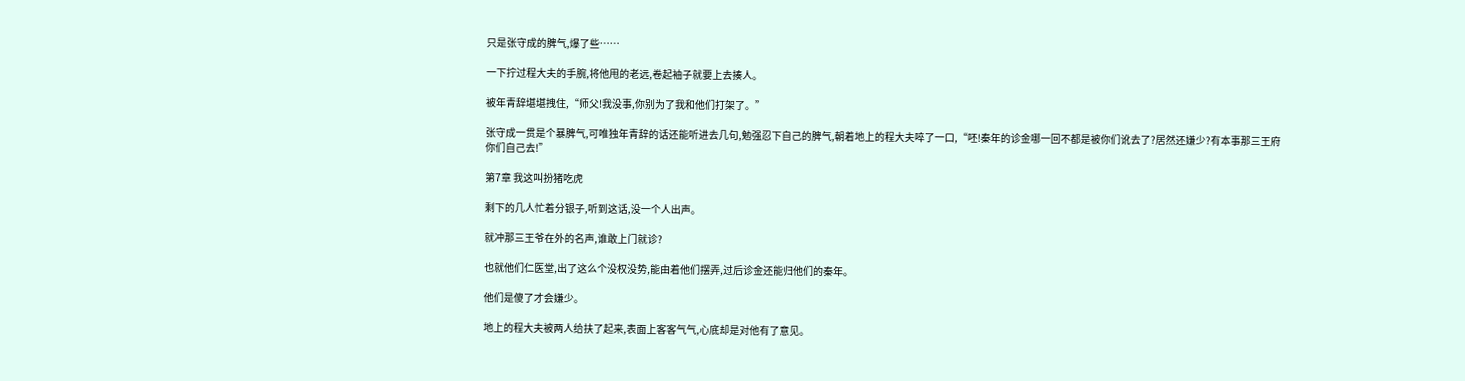只是张守成的脾气,爆了些……

一下拧过程大夫的手腕,将他甩的老远,卷起袖子就要上去揍人。

被年青辞堪堪拽住,“师父!我没事,你别为了我和他们打架了。”

张守成一贯是个暴脾气,可唯独年青辞的话还能听进去几句,勉强忍下自己的脾气,朝着地上的程大夫啐了一口,“呸!秦年的诊金哪一回不都是被你们讹去了?居然还嫌少?有本事那三王府你们自己去!”

第7章 我这叫扮猪吃虎

剩下的几人忙着分银子,听到这话,没一个人出声。

就冲那三王爷在外的名声,谁敢上门就诊?

也就他们仁医堂,出了这么个没权没势,能由着他们摆弄,过后诊金还能归他们的秦年。

他们是傻了才会嫌少。

地上的程大夫被两人给扶了起来,表面上客客气气,心底却是对他有了意见。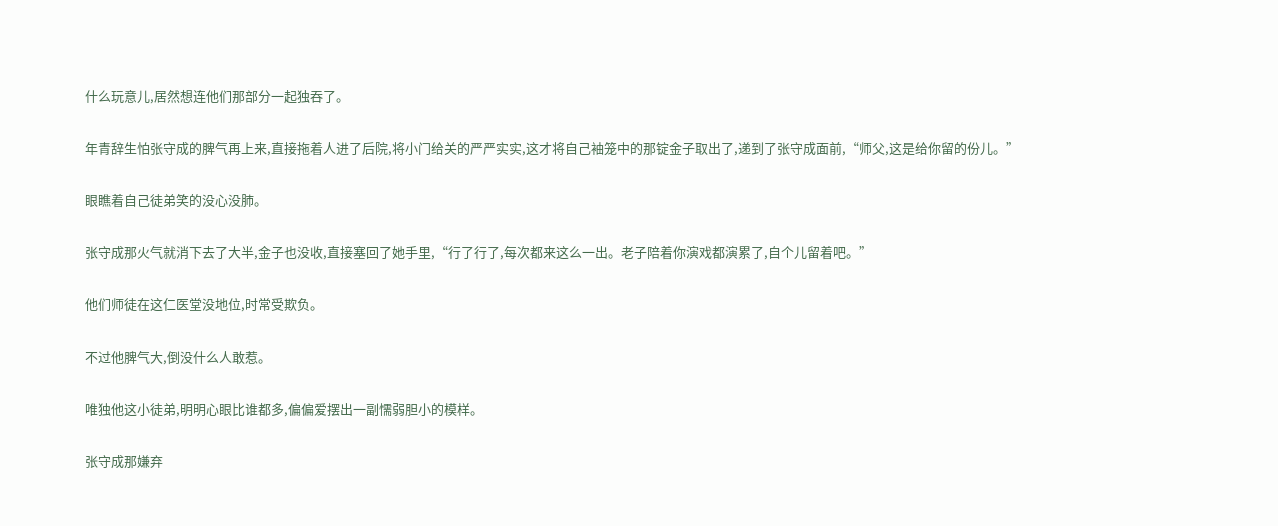什么玩意儿,居然想连他们那部分一起独吞了。

年青辞生怕张守成的脾气再上来,直接拖着人进了后院,将小门给关的严严实实,这才将自己袖笼中的那锭金子取出了,递到了张守成面前,“师父,这是给你留的份儿。”

眼瞧着自己徒弟笑的没心没肺。

张守成那火气就消下去了大半,金子也没收,直接塞回了她手里,“行了行了,每次都来这么一出。老子陪着你演戏都演累了,自个儿留着吧。”

他们师徒在这仁医堂没地位,时常受欺负。

不过他脾气大,倒没什么人敢惹。

唯独他这小徒弟,明明心眼比谁都多,偏偏爱摆出一副懦弱胆小的模样。

张守成那嫌弃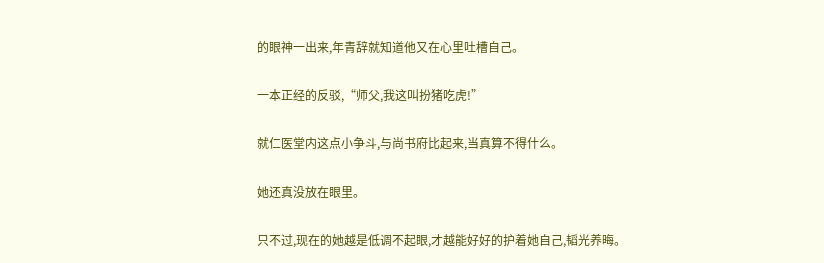的眼神一出来,年青辞就知道他又在心里吐槽自己。

一本正经的反驳,“师父,我这叫扮猪吃虎!”

就仁医堂内这点小争斗,与尚书府比起来,当真算不得什么。

她还真没放在眼里。

只不过,现在的她越是低调不起眼,才越能好好的护着她自己,韬光养晦。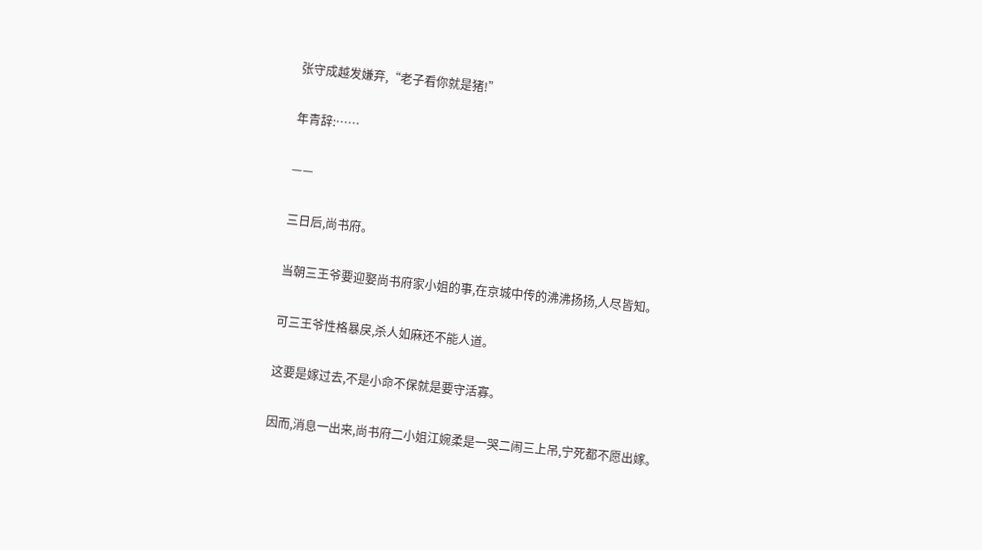张守成越发嫌弃,“老子看你就是猪!”

年青辞:……

——

三日后,尚书府。

当朝三王爷要迎娶尚书府家小姐的事,在京城中传的沸沸扬扬,人尽皆知。

可三王爷性格暴戾,杀人如麻还不能人道。

这要是嫁过去,不是小命不保就是要守活寡。

因而,消息一出来,尚书府二小姐江婉柔是一哭二闹三上吊,宁死都不愿出嫁。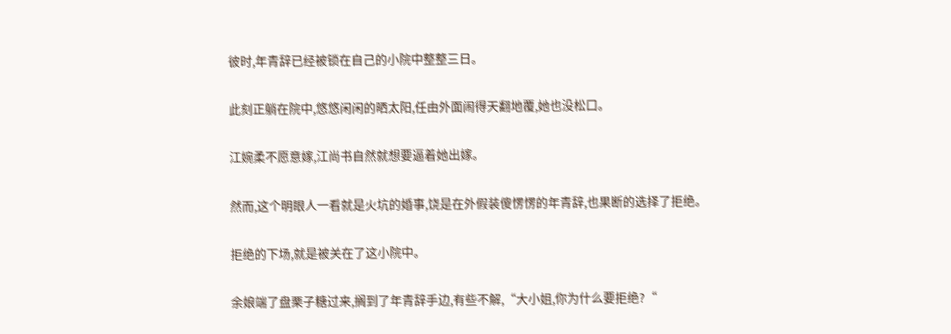彼时,年青辞已经被锁在自己的小院中整整三日。

此刻正躺在院中,悠悠闲闲的晒太阳,任由外面闹得天翻地覆,她也没松口。

江婉柔不愿意嫁,江尚书自然就想要逼着她出嫁。

然而,这个明眼人一看就是火坑的婚事,饶是在外假装傻愣愣的年青辞,也果断的选择了拒绝。

拒绝的下场,就是被关在了这小院中。

余娘端了盘栗子糖过来,搁到了年青辞手边,有些不解,“大小姐,你为什么要拒绝?“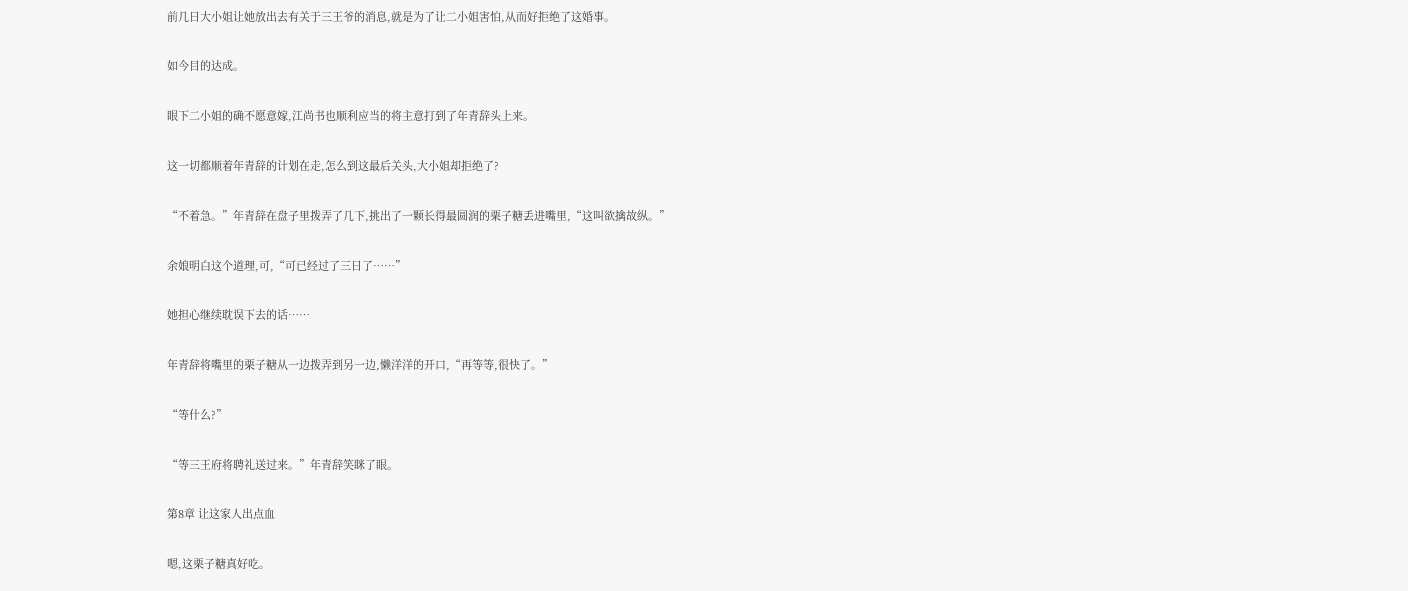前几日大小姐让她放出去有关于三王爷的消息,就是为了让二小姐害怕,从而好拒绝了这婚事。

如今目的达成。

眼下二小姐的确不愿意嫁,江尚书也顺利应当的将主意打到了年青辞头上来。

这一切都顺着年青辞的计划在走,怎么到这最后关头,大小姐却拒绝了?

“不着急。”年青辞在盘子里拨弄了几下,挑出了一颗长得最圆润的栗子糖丢进嘴里,“这叫欲擒故纵。”

余娘明白这个道理,可,“可已经过了三日了……”

她担心继续耽误下去的话……

年青辞将嘴里的栗子糖从一边拨弄到另一边,懒洋洋的开口,“再等等,很快了。”

“等什么?”

“等三王府将聘礼送过来。”年青辞笑眯了眼。

第8章 让这家人出点血

嗯,这栗子糖真好吃。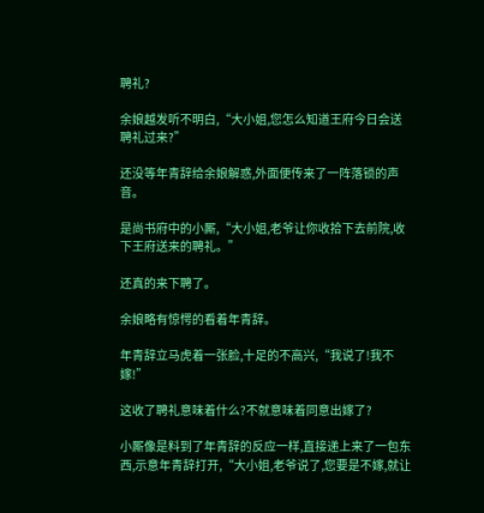聘礼?

余娘越发听不明白,“大小姐,您怎么知道王府今日会送聘礼过来?”

还没等年青辞给余娘解惑,外面便传来了一阵落锁的声音。

是尚书府中的小厮,“大小姐,老爷让你收拾下去前院,收下王府送来的聘礼。”

还真的来下聘了。

余娘略有惊愕的看着年青辞。

年青辞立马虎着一张脸,十足的不高兴,“我说了!我不嫁!”

这收了聘礼意味着什么?不就意味着同意出嫁了?

小厮像是料到了年青辞的反应一样,直接递上来了一包东西,示意年青辞打开,“大小姐,老爷说了,您要是不嫁,就让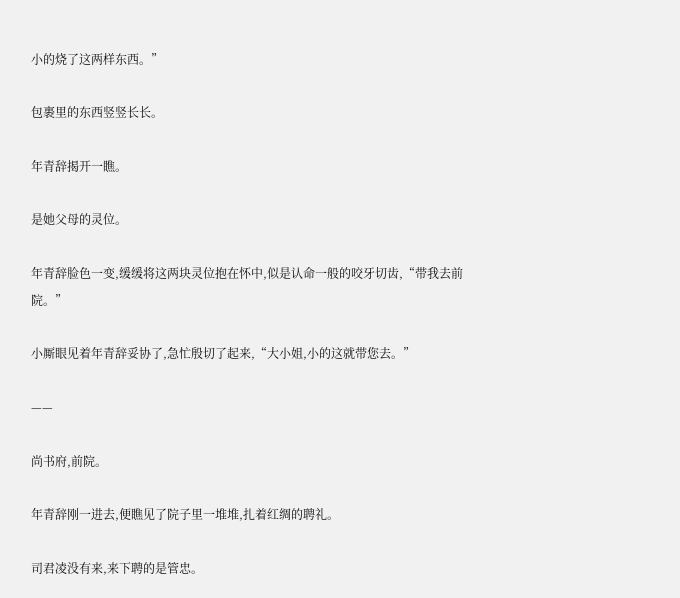小的烧了这两样东西。”

包裹里的东西竖竖长长。

年青辞揭开一瞧。

是她父母的灵位。

年青辞脸色一变,缓缓将这两块灵位抱在怀中,似是认命一般的咬牙切齿,“带我去前院。”

小厮眼见着年青辞妥协了,急忙殷切了起来,“大小姐,小的这就带您去。”

——

尚书府,前院。

年青辞刚一进去,便瞧见了院子里一堆堆,扎着红绸的聘礼。

司君凌没有来,来下聘的是管忠。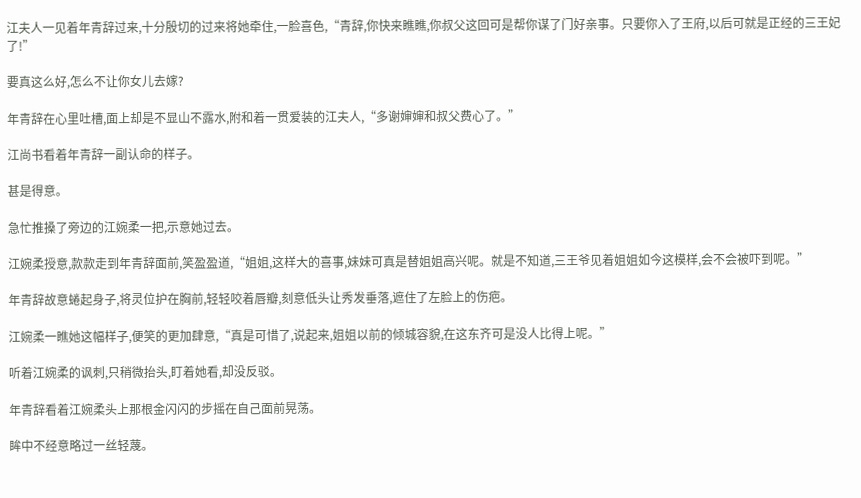江夫人一见着年青辞过来,十分殷切的过来将她牵住,一脸喜色,“青辞,你快来瞧瞧,你叔父这回可是帮你谋了门好亲事。只要你入了王府,以后可就是正经的三王妃了!”

要真这么好,怎么不让你女儿去嫁?

年青辞在心里吐槽,面上却是不显山不露水,附和着一贯爱装的江夫人,“多谢婶婶和叔父费心了。”

江尚书看着年青辞一副认命的样子。

甚是得意。

急忙推搡了旁边的江婉柔一把,示意她过去。

江婉柔授意,款款走到年青辞面前,笑盈盈道,“姐姐,这样大的喜事,妹妹可真是替姐姐高兴呢。就是不知道,三王爷见着姐姐如今这模样,会不会被吓到呢。”

年青辞故意蜷起身子,将灵位护在胸前,轻轻咬着唇瓣,刻意低头让秀发垂落,遮住了左脸上的伤疤。

江婉柔一瞧她这幅样子,便笑的更加肆意,“真是可惜了,说起来,姐姐以前的倾城容貌,在这东齐可是没人比得上呢。”

听着江婉柔的讽刺,只稍微抬头,盯着她看,却没反驳。

年青辞看着江婉柔头上那根金闪闪的步摇在自己面前晃荡。

眸中不经意略过一丝轻蔑。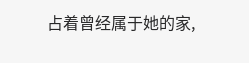占着曾经属于她的家,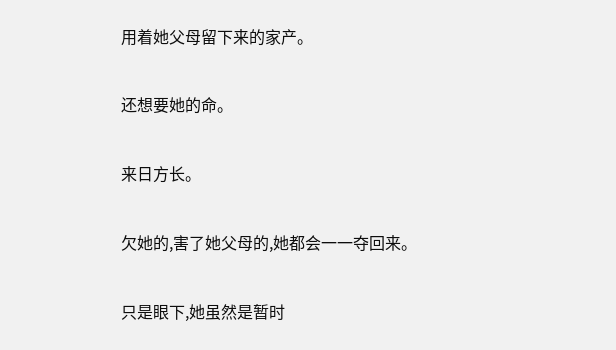用着她父母留下来的家产。

还想要她的命。

来日方长。

欠她的,害了她父母的,她都会一一夺回来。

只是眼下,她虽然是暂时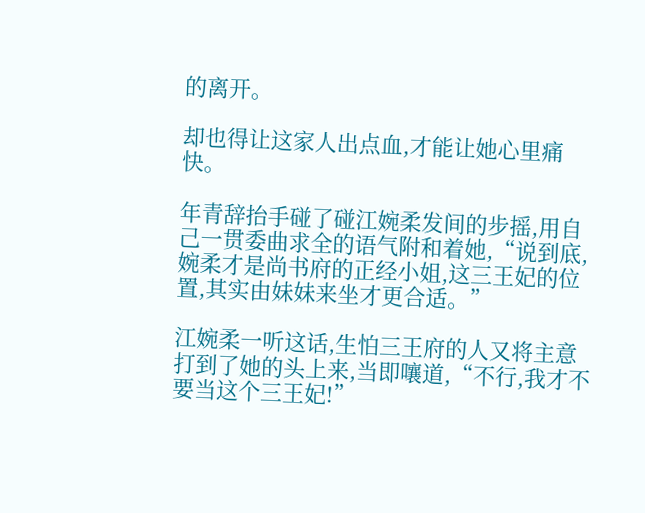的离开。

却也得让这家人出点血,才能让她心里痛快。

年青辞抬手碰了碰江婉柔发间的步摇,用自己一贯委曲求全的语气附和着她,“说到底,婉柔才是尚书府的正经小姐,这三王妃的位置,其实由妹妹来坐才更合适。”

江婉柔一听这话,生怕三王府的人又将主意打到了她的头上来,当即嚷道,“不行,我才不要当这个三王妃!”